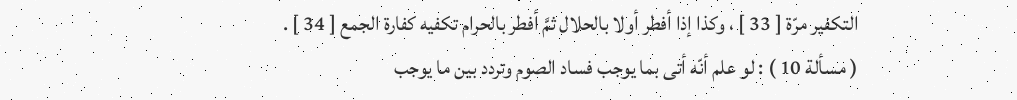التكفير مرّة [ 33 ] ، وكذا إذا أفطر أولا بالحلال ثمَّ أفطر بالحرام تكفيه كفارة الجمع [ 34 ] .
( مسألة 10 ) : لو علم أنّه أتى بما يوجب فساد الصوم وتردد بين ما يوجب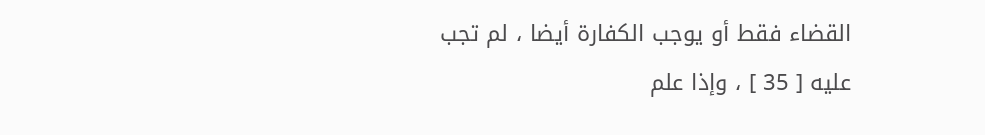القضاء فقط أو يوجب الكفارة أيضا ، لم تجب عليه [ 35 ] ، وإذا علم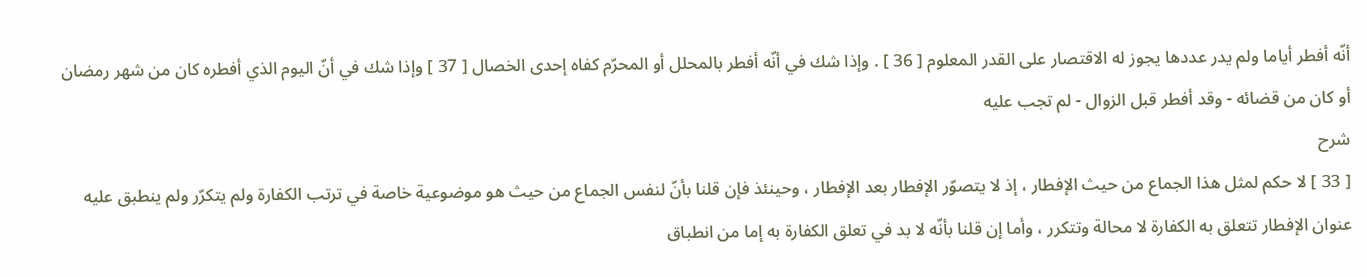أنّه أفطر أياما ولم يدر عددها يجوز له الاقتصار على القدر المعلوم [ 36 ] . وإذا شك في أنّه أفطر بالمحلل أو المحرّم كفاه إحدى الخصال [ 37 ] وإذا شك في أنّ اليوم الذي أفطره كان من شهر رمضان أو كان من قضائه - وقد أفطر قبل الزوال - لم تجب عليه
شرح
[ 33 ] لا حكم لمثل هذا الجماع من حيث الإفطار ، إذ لا يتصوّر الإفطار بعد الإفطار ، وحينئذ فإن قلنا بأنّ لنفس الجماع من حيث هو موضوعية خاصة في ترتب الكفارة ولم يتكرّر ولم ينطبق عليه عنوان الإفطار تتعلق به الكفارة لا محالة وتتكرر ، وأما إن قلنا بأنّه لا بد في تعلق الكفارة به إما من انطباق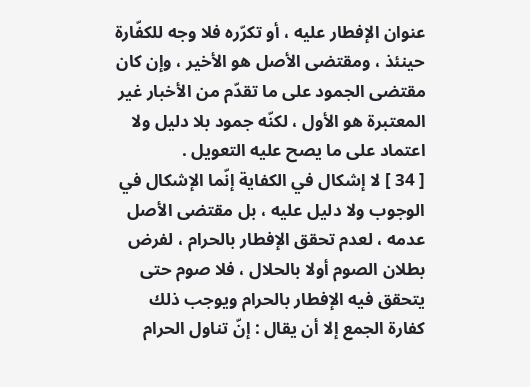عنوان الإفطار عليه ، أو تكرّره فلا وجه للكفّارة حينئذ ، ومقتضى الأصل هو الأخير ، وإن كان مقتضى الجمود على ما تقدّم من الأخبار غير المعتبرة هو الأول ، لكنّه جمود بلا دليل ولا اعتماد على ما يصح عليه التعويل .
[ 34 ] لا إشكال في الكفاية إنّما الإشكال في الوجوب ولا دليل عليه ، بل مقتضى الأصل عدمه ، لعدم تحقق الإفطار بالحرام ، لفرض بطلان الصوم أولا بالحلال ، فلا صوم حتى يتحقق فيه الإفطار بالحرام ويوجب ذلك كفارة الجمع إلا أن يقال : إنّ تناول الحرام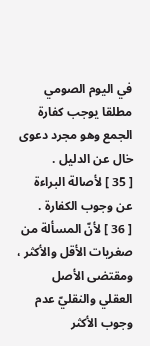في اليوم الصومي مطلقا يوجب كفارة الجمع وهو مجرد دعوى خال عن الدليل .
[ 35 ] لأصالة البراءة عن وجوب الكفارة .
[ 36 ] لأنّ المسألة من صغريات الأقل والأكثر ، ومقتضى الأصل العقلي والنقليّ عدم وجوب الأكثر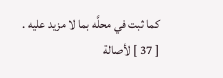كما ثبت في محلَّه بما لا مزيد عليه .
[ 37 ] لأصالة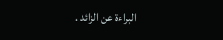البراءة عن الزائد .